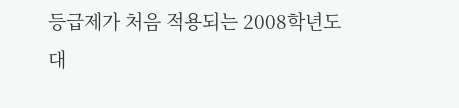등급제가 처음 적용되는 2008학년도 대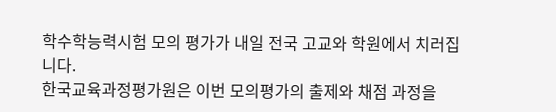학수학능력시험 모의 평가가 내일 전국 고교와 학원에서 치러집니다.
한국교육과정평가원은 이번 모의평가의 출제와 채점 과정을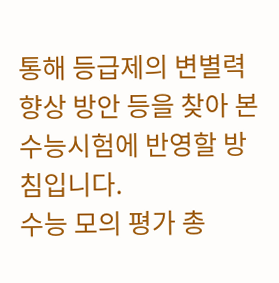통해 등급제의 변별력 향상 방안 등을 찾아 본 수능시험에 반영할 방침입니다.
수능 모의 평가 총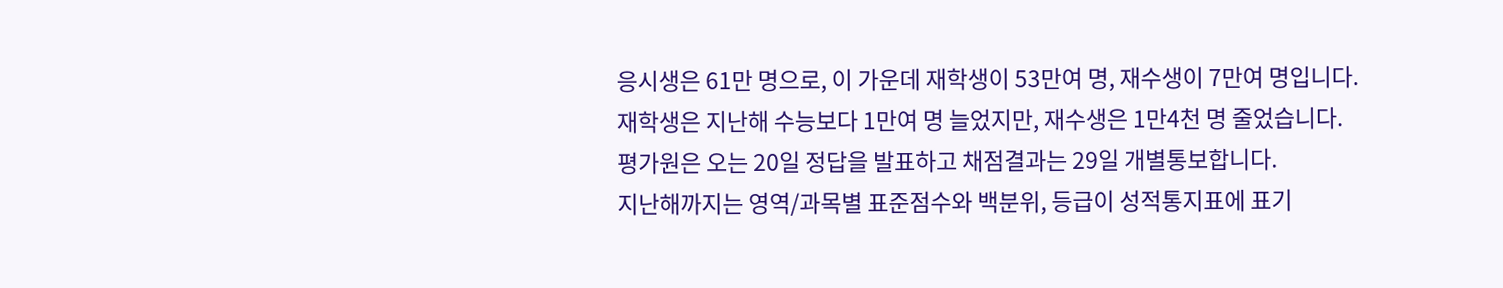응시생은 61만 명으로, 이 가운데 재학생이 53만여 명, 재수생이 7만여 명입니다.
재학생은 지난해 수능보다 1만여 명 늘었지만, 재수생은 1만4천 명 줄었습니다.
평가원은 오는 20일 정답을 발표하고 채점결과는 29일 개별통보합니다.
지난해까지는 영역/과목별 표준점수와 백분위, 등급이 성적통지표에 표기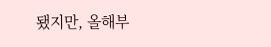됐지만, 올해부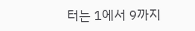터는 1에서 9까지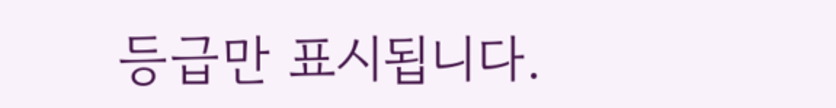등급만 표시됩니다.